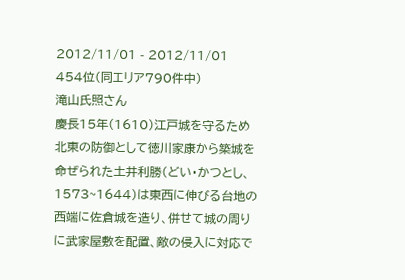2012/11/01 - 2012/11/01
454位(同エリア790件中)
滝山氏照さん
慶長15年(1610)江戸城を守るため北東の防御として徳川家康から築城を命ぜられた土井利勝(どい・かつとし、1573~1644)は東西に伸びる台地の西端に佐倉城を造り、併せて城の周りに武家屋敷を配置、敵の侵入に対応で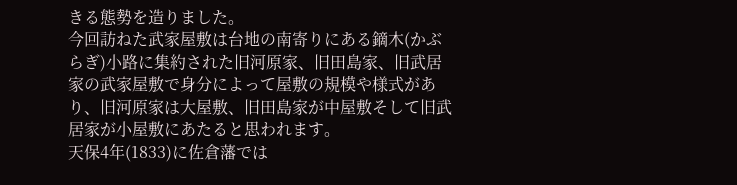きる態勢を造りました。
今回訪ねた武家屋敷は台地の南寄りにある鏑木(かぶらぎ)小路に集約された旧河原家、旧田島家、旧武居家の武家屋敷で身分によって屋敷の規模や様式があり、旧河原家は大屋敷、旧田島家が中屋敷そして旧武居家が小屋敷にあたると思われます。
天保4年(1833)に佐倉藩では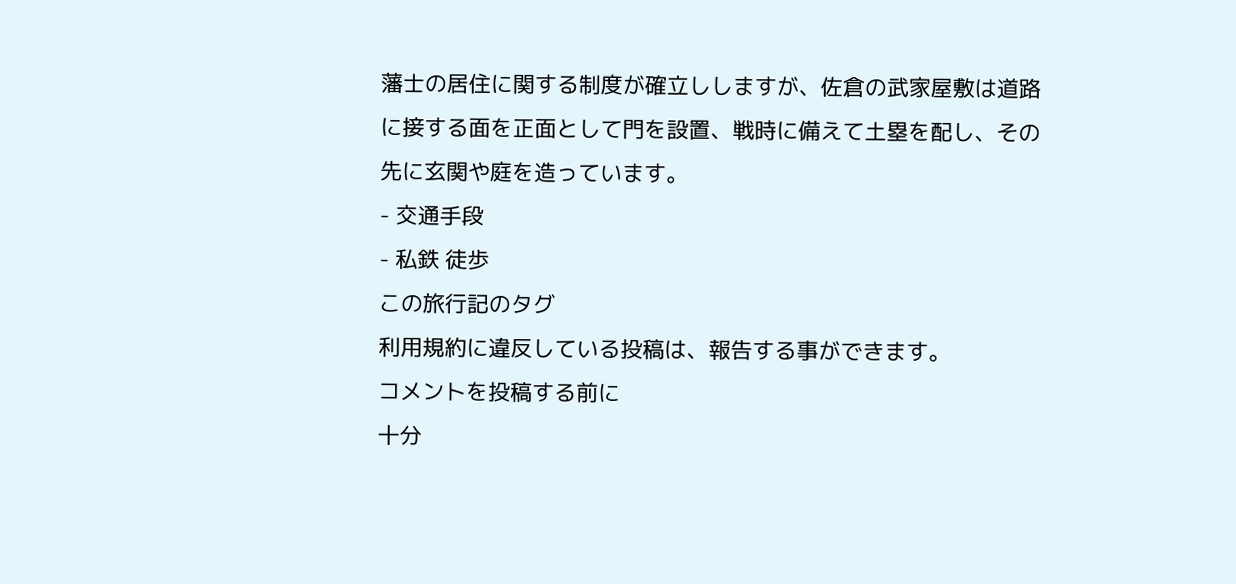藩士の居住に関する制度が確立ししますが、佐倉の武家屋敷は道路に接する面を正面として門を設置、戦時に備えて土塁を配し、その先に玄関や庭を造っています。
- 交通手段
- 私鉄 徒歩
この旅行記のタグ
利用規約に違反している投稿は、報告する事ができます。
コメントを投稿する前に
十分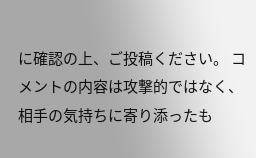に確認の上、ご投稿ください。 コメントの内容は攻撃的ではなく、相手の気持ちに寄り添ったも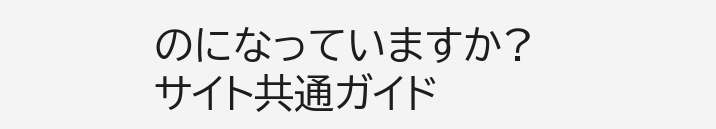のになっていますか?
サイト共通ガイド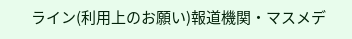ライン(利用上のお願い)報道機関・マスメデ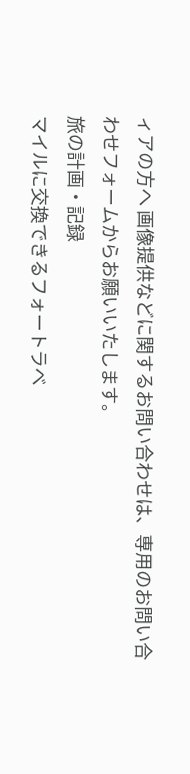ィアの方へ 画像提供などに関するお問い合わせは、専用のお問い合わせフォームからお願いいたします。
旅の計画・記録
マイルに交換できるフォートラベ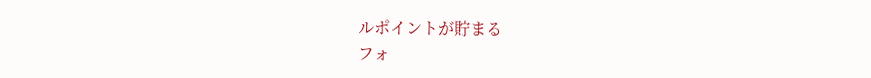ルポイントが貯まる
フォ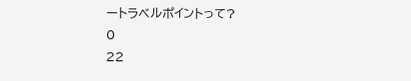ートラベルポイントって?
0
22